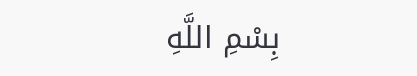بِسْمِ اللَّهِ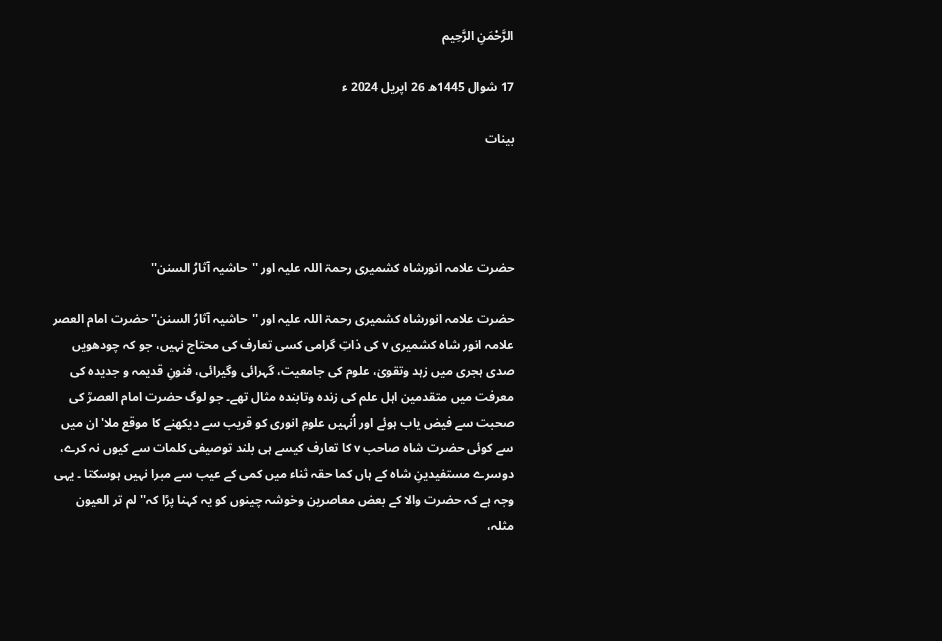الرَّحْمَنِ الرَّحِيم

17 شوال 1445ھ 26 اپریل 2024 ء

بینات




حضرت علامہ انورشاہ کشمیری رحمۃ اللہ علیہ اور ''حاشیہ آثارُ السنن''

حضرت علامہ انورشاہ کشمیری رحمۃ اللہ علیہ اور ''حاشیہ آثارُ السنن'' حضرت امام العصر علامہ انور شاہ کشمیری v کی ذاتِ گرامی کسی تعارف کی محتاج نہیں، جو کہ چودھویں صدی ہجری میں زہد وتقویٰ، علوم کی جامعیت، گہرائی وگیرائی، فنونِ قدیمہ و جدیدہ کی معرفت میں متقدمین اہل علم کی زندہ وتابندہ مثال تھے۔ جو لوگ حضرت امام العصرؒ کی صحبت سے فیض یاب ہوئے اور اُنہیں علومِ انوری کو قریب سے دیکھنے کا موقع ملا' ان میں سے کوئی حضرت شاہ صاحب v کا تعارف کیسے ہی بلند توصیفی کلمات سے کیوں نہ کرے، دوسرے مستفیدینِ شاہ کے ہاں کما حقہ ثناء میں کمی کے عیب سے مبرا نہیں ہوسکتا ۔ یہی وجہ ہے کہ حضرت والا کے بعض معاصرین وخوشہ چینوں کو یہ کہنا پڑا کہ''لم تر العیون مثلہ،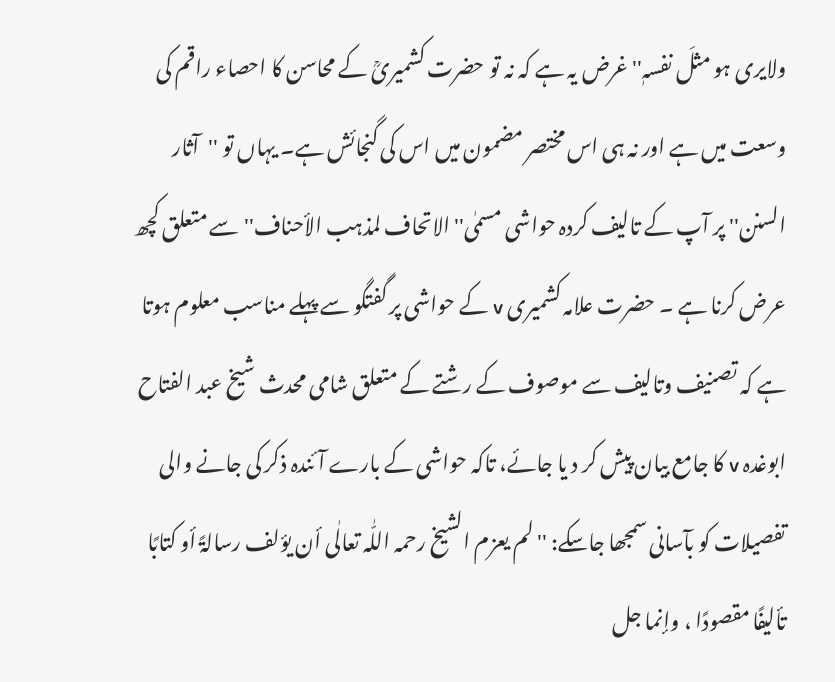ولایری ہو مثلَ نفسہٖ'' غرض یہ ہے کہ نہ تو حضرت کشمیریؒ کے محاسن کا احصاء راقم کی وسعت میں ہے اور نہ ہی اس مختصر مضمون میں اس کی گنجائش ہے۔ یہاں تو ''آثار السنن'' پر آپ کے تالیف کردہ حواشی مسمٰی''الاتحاف لمذہب الأحناف''سے متعلق کچھ عرض کرنا ہے ۔ حضرت علامہ کشمیری v کے حواشی پر گفتگو سے پہلے مناسب معلوم ہوتا ہے کہ تصنیف وتالیف سے موصوف کے رشتے کے متعلق شامی محدث شیخ عبد الفتاح ابوغدہ v کا جامع بیان پیش کر د یا جائے، تاکہ حواشی کے بارے آئندہ ذکر کی جانے والی تفصیلات کو بآسانی سمجھا جاسکے: ''لم یعزم الشیخ رحمہ اللّٰہ تعالٰی أن یؤلف رسالۃً أو کتابًا تألیفًا مقصودًا ، وإنما جل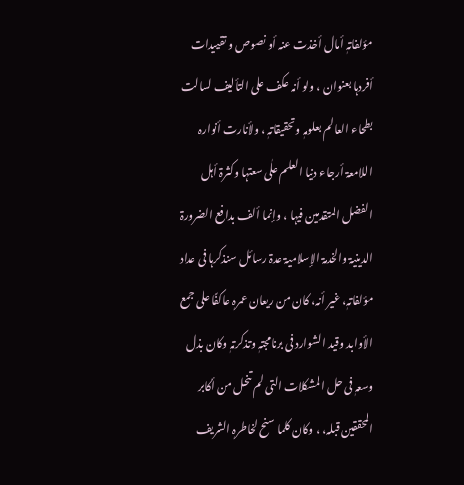مؤلفاتہٖ أمال أخذت عنہ أو نصوص و تقییدات أفردہا بعنوان ، ولو أنہ عکف علی التألیف لسالت بطحاء العالم بعلومہٖ وتحقیقاتہٖ ، ولأنارت أنوارہ اللامعۃ أرجاء دنیا العلم علٰی سعتہا وکثرۃ أہل الفضل المتقدمین فیہا ، وإنما ألف بدافع الضرورۃ الدینیۃ والخدمۃ الإسلامیۃ عدۃ رسائل سنذکرہا فی عداد مؤلفاتہٖ، غیر أنہ، کان من ریعان عمرہٖ عاکفًا علی جمع الأوابد وقید الشوارد فی برنامجتہٖ وتذکرتہٖ وکان بذل وسعہٖ فی حل المشکلات التی لم تنحل من أکابر المحققین قبلہ، ، وکان کلما سنح لخاطرہٖ الشریف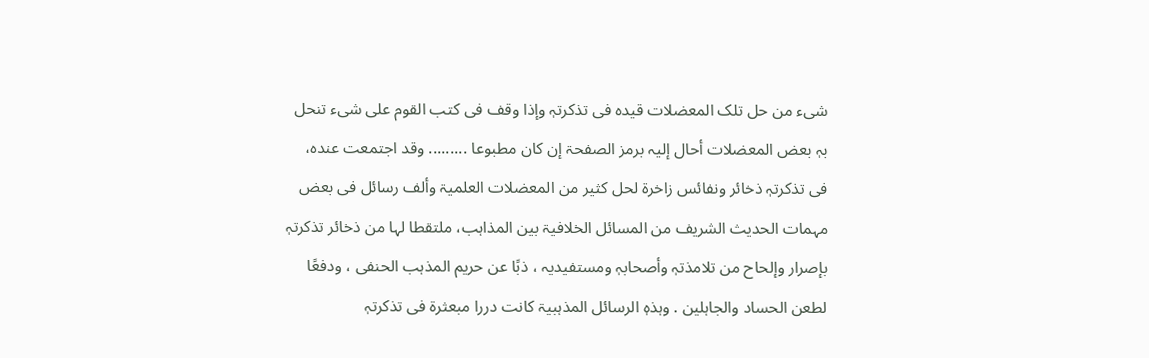شیء من حل تلک المعضلات قیدہ فی تذکرتہٖ وإذا وقف فی کتب القوم علی شیء تنحل بہٖ بعض المعضلات أحال إلیہ برمز الصفحۃ إن کان مطبوعا ......... وقد اجتمعت عندہ، فی تذکرتہٖ ذخائر ونفائس زاخرۃ لحل کثیر من المعضلات العلمیۃ وألف رسائل فی بعض مہمات الحدیث الشریف من المسائل الخلافیۃ بین المذاہب، ملتقطا لہا من ذخائر تذکرتہٖ بإصرار وإلحاح من تلامذتہٖ وأصحابہٖ ومستفیدیہ ، ذبًا عن حریم المذہب الحنفی ، ودفعًا لطعن الحساد والجاہلین . وہذہٖ الرسائل المذہبیۃ کانت دررا مبعثرۃ فی تذکرتہٖ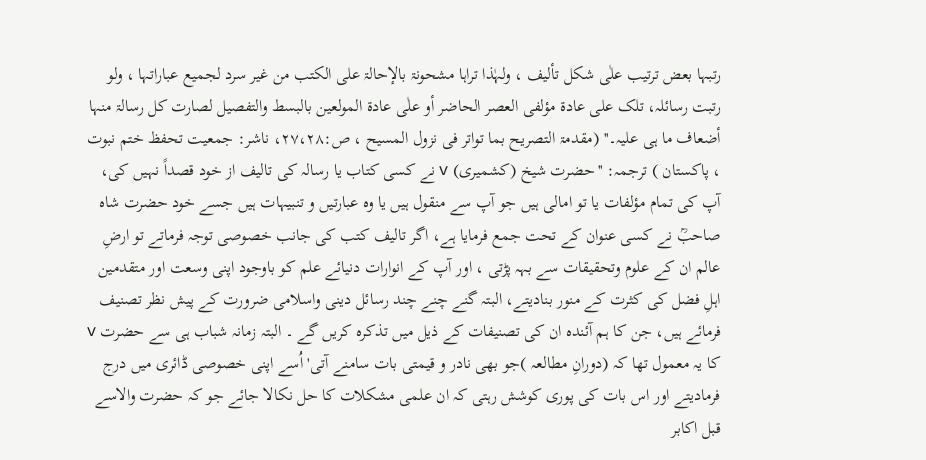رتبہا بعض ترتیب علٰی شکل تألیف ، ولہٰذا تراہا مشحونۃ بالإحالۃ علی الکتب من غیر سرد لجمیع عباراتہا ، ولو رتبت رسائلہ، تلک علی عادۃ مؤلفی العصر الحاضر أو علٰی عادۃ المولعین بالبسط والتفصیل لصارت کل رسالۃ منہا أضعاف ما ہی علیہ۔'' (مقدمۃ التصریح بما تواتر فی نزول المسیح ، ص:٢٧،٢٨، ناشر: جمعیت تحفظ ختم نبوت ، پاکستان ) ترجمہ: ''حضرت شیخ (کشمیری) v نے کسی کتاب یا رسالہ کی تالیف از خود قصداً نہیں کی، آپ کی تمام مؤلفات یا تو امالی ہیں جو آپ سے منقول ہیں یا وہ عبارتیں و تنبیہات ہیں جسے خود حضرت شاہ صاحبؒ نے کسی عنوان کے تحت جمع فرمایا ہے، اگر تالیف کتب کی جانب خصوصی توجہ فرماتے تو ارضِ عالم ان کے علوم وتحقیقات سے بہہ پڑتی ، اور آپ کے انوارات دنیائے علم کو باوجود اپنی وسعت اور متقدمین اہلِ فضل کی کثرت کے منور بنادیتے، البتہ گنے چنے چند رسائل دینی واسلامی ضرورت کے پیش نظر تصنیف فرمائے ہیں، جن کا ہم آئندہ ان کی تصنیفات کے ذیل میں تذکرہ کریں گے ۔ البتہ زمانہ شباب ہی سے حضرت v کا یہ معمول تھا کہ (دورانِ مطالعہ )جو بھی نادر و قیمتی بات سامنے آتی' اُسے اپنی خصوصی ڈائری میں درج فرمادیتے اور اس بات کی پوری کوشش رہتی کہ ان علمی مشکلات کا حل نکالا جائے جو کہ حضرت والاسے قبل اکابر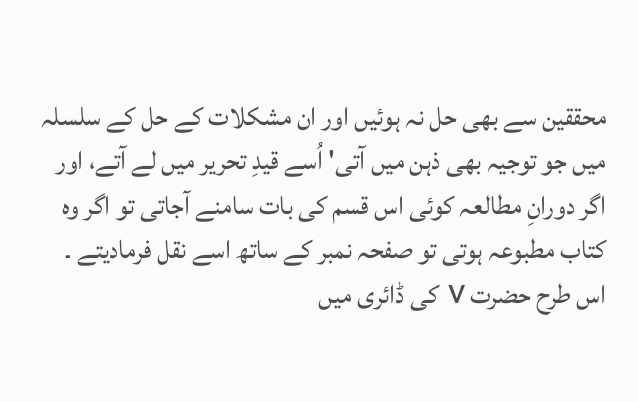محققین سے بھی حل نہ ہوئیں اور ان مشکلات کے حل کے سلسلہ میں جو توجیہ بھی ذہن میں آتی' اُسے قیدِ تحریر میں لے آتے، اور اگر دورانِ مطالعہ کوئی اس قسم کی بات سامنے آجاتی تو اگر وہ کتاب مطبوعہ ہوتی تو صفحہ نمبر کے ساتھ اسے نقل فرمادیتے ۔ اس طرح حضرت v کی ڈائری میں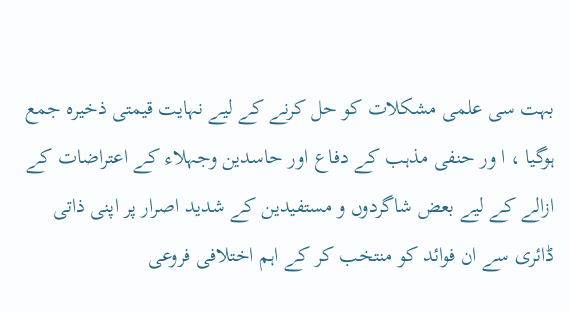بہت سی علمی مشکلات کو حل کرنے کے لیے نہایت قیمتی ذخیرہ جمع ہوگیا ، ا ور حنفی مذہب کے دفاع اور حاسدین وجہلاء کے اعتراضات کے ازالے کے لیے بعض شاگردوں و مستفیدین کے شدید اصرار پر اپنی ذاتی ڈائری سے ان فوائد کو منتخب کر کے اہم اختلافی فروعی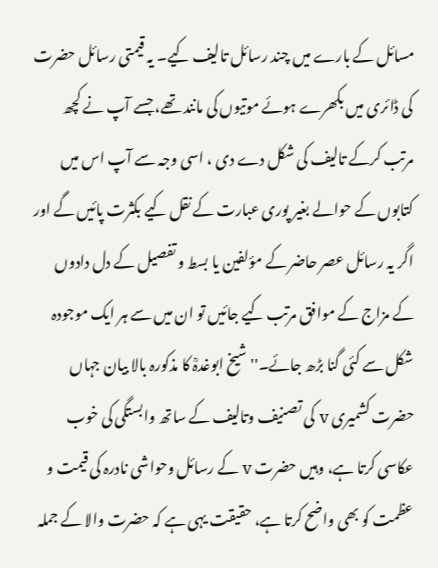مسائل کے بارے میں چند رسائل تالیف کیے۔ یہ قیمتی رسائل حضرت کی ڈائری میں بکھرے ہوئے موتیوں کی مانند تھے، جسے آپ نے کچھ مرتب کرکے تالیف کی شکل دے دی ، اسی وجہ سے آپ اس میں کتابوں کے حوالے بغیر پوری عبارت کے نقل کیے بکثرت پائیں گے اور اگر یہ رسائل عصر حاضر کے مؤلفین یا بسط و تفصیل کے دل دادوں کے مزاج کے موافق مرتب کیے جائیں تو ان میں سے ہر ایک موجودہ شکل سے کئی گنا بڑھ جائے۔'' شیخ ابوغدہؒ کا مذکورہ بالا بیان جہاں حضرت کشمیری v کی تصنیف وتالیف کے ساتھ وابستگی کی خوب عکاسی کرتا ہے، وہیں حضرت v کے رسائل وحواشی نادرہ کی قیمت و عظمت کو بھی واضح کرتا ہے، حقیقت یہی ہے کہ حضرت والا کے جملہ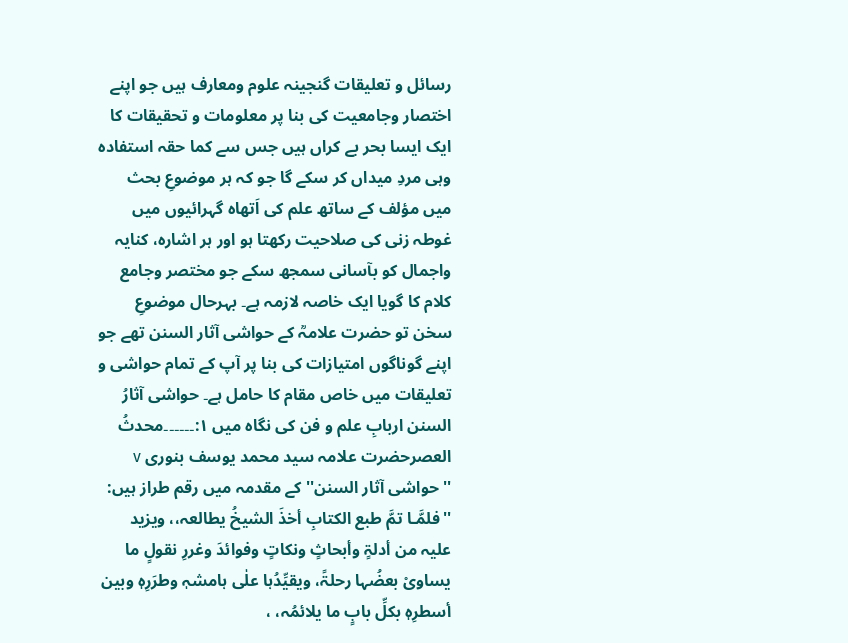رسائل و تعلیقات گنجینہ علوم ومعارف ہیں جو اپنے اختصار وجامعیت کی بنا پر معلومات و تحقیقات کا ایک ایسا بحر بے کراں ہیں جس سے کما حقہ استفادہ وہی مردِ میداں کر سکے گا جو کہ ہر موضوعِ بحث میں مؤلف کے ساتھ علم کی اَتھاہ گہرائیوں میں غوطہ زنی کی صلاحیت رکھتا ہو اور ہر اشارہ، کنایہ واجمال کو بآسانی سمجھ سکے جو مختصر وجامع کلام کا گویا ایک خاصہ لازمہ ہے۔ بہرحال موضوعِ سخن تو حضرت علامہؒ کے حواشی آثار السنن تھے جو اپنے گوناگوں امتیازات کی بنا پر آپ کے تمام حواشی و تعلیقات میں خاص مقام کا حامل ہے۔ حواشی آثارُ السنن اربابِ علم و فن کی نگاہ میں ١:۔۔۔۔۔۔محدثُ العصرحضرت علامہ سید محمد یوسف بنوری v ''حواشی آثار السنن'' کے مقدمہ میں رقم طراز ہیں: ''فلمَّـا تمَّ طبع الکتابِ أخذَ الشیخُ یطالعہ،، ویزید علیہ من أدلۃٍ وأبحاثٍ ونکاتٍ وفوائدَ وغررِ نقولٍ ما یساویْ بعضُہا رحلۃً، ویقیِّدُہا علٰی ہامشہٖ وطرَرِہٖ وبین أسطرِہٖ بکلِّ بابٍ ما یلائمُہ، ،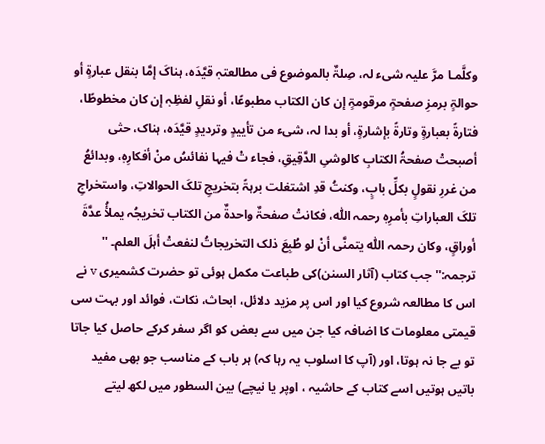وکلَّمـا مرَّ علیہ شیء لہ، صِلۃٌ بالموضوع فی مطالعتہٖ قیَّدَہ، ہناکَ إمَّا بنقل عبارۃٍ أو حوالۃٍ برمزِ صفحۃٍ مرقومۃٍ إن کان الکتاب مطبوعًا، أو نقلِ لفظِہٖ إن کان مخطوطًا، فتارۃً بعبارۃٍ وتارۃً بإشارۃٍ، أو بدا لہ، شیء من تأییدٍ وتردیدٍ قیَّدَہ، ہناک، حتٰی أصبحتْ صفحۃُ الکتابِ کالوشیِ الدَّقِیقِ، فجاء تْ فیہا نفائسُ منْ أفکارِہٖ، وبدائعُ من غررِ نقولٍ بکلِّ بابٍ، وکنتُ قدِ اشتغلت برہۃً بتخریجِ تلکَ الحوالاتِ، واستخراجِ تلکَ العباراتِ بأمرِہٖ رحمہ اللّٰہ، فکانتْ صفحۃٌ واحدۃٌ من الکتاب تخریجُہ یملأُ عدَّۃَ أوراقٍ، وکان رحمہ اللّٰہ یتمنَّی أنْ لو طُبِعَ ذلک التخریجاتُ لنفعتْ أہلَ العلم۔ '' ترجمہ:'' جب کتاب (آثار السنن)کی طباعت مکمل ہوئی تو حضرت کشمیری v نے اس کا مطالعہ شروع کیا اور اس پر مزید دلائل، ابحاث، نکات، فوائد اور بہت سی قیمتی معلومات کا اضافہ کیا جن میں سے بعض کو اگر سفر کرکے حاصل کیا جاتا تو بے جا نہ ہوتا، اور (آپ کا اسلوب یہ رہا کہ) ہر باب کے مناسب جو بھی مفید باتیں ہوتیں اسے کتاب کے حاشیہ ، اوپر یا نیچے) بین السطور میں لکھ لیتے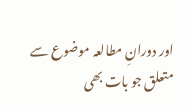اور دورانِ مطالعہ موضوع سے متعلق جو بات بھی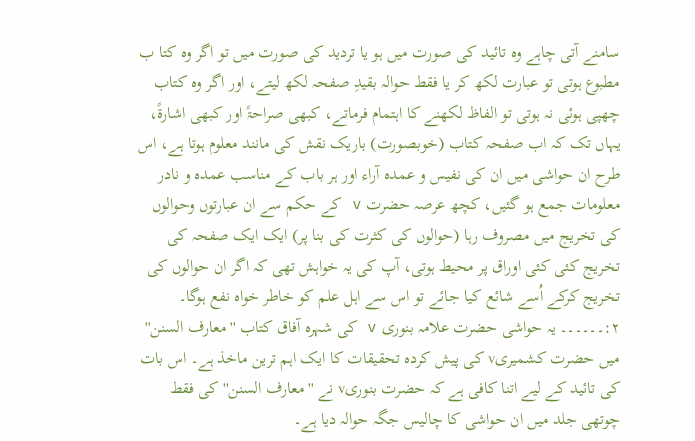سامنے آتی چاہے وہ تائید کی صورت میں ہو یا تردید کی صورت میں تو اگر وہ کتا ب مطبوع ہوتی تو عبارت لکھ کر یا فقط حوالہ بقیدِ صفحہ لکھ لیتے، اور اگر وہ کتاب چھپی ہوئی نہ ہوتی تو الفاظ لکھنے کا اہتمام فرماتے، کبھی صراحۃً اور کبھی اشارۃً، یہاں تک کہ اب صفحہ کتاب (خوبصورت) باریک نقش کی مانند معلوم ہوتا ہے، اس طرح ان حواشی میں ان کی نفیس و عمدہ آراء اور ہر باب کے مناسب عمدہ و نادر معلومات جمع ہو گئیں، کچھ عرصہ حضرت v کے حکم سے ان عبارتوں وحوالوں کی تخریج میں مصروف رہا (حوالوں کی کثرت کی بنا پر) ایک ایک صفحہ کی تخریج کئی کئی اوراق پر محیط ہوتی، آپ کی یہ خواہش تھی کہ اگر ان حوالوں کی تخریج کرکے اُسے شائع کیا جائے تو اس سے اہل علم کو خاطر خواہ نفع ہوگا۔ ٢:۔۔۔۔۔۔ یہ حواشی حضرت علامہ بنوری v کی شہرہ آفاق کتاب ''معارف السنن'' میں حضرت کشمیریv کی پیش کردہ تحقیقات کا ایک اہم ترین ماخذ ہے۔ اس بات کی تائید کے لیے اتنا کافی ہے کہ حضرت بنوریv نے ''معارف السنن'' کی فقط چوتھی جلد میں ان حواشی کا چالیس جگہ حوالہ دیا ہے۔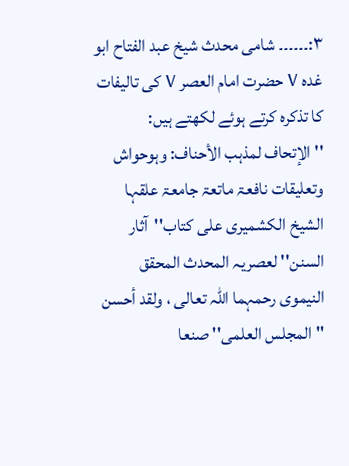٣:۔۔۔۔۔۔ شامی محدث شیخ عبد الفتاح ابو غدہ v حضرت امام العصر v کی تالیفات کا تذکرہ کرتے ہوئے لکھتے ہیں: ''الإتحاف لمذہب الأحناف: وہوحواش وتعلیقات نافعۃ ماتعۃ جامعۃ علقہا الشیخ الکشمیری علی کتاب''آثار السنن'' لعصریہ المحدث المحقق النیموی رحمہما اللّٰہ تعالی ، ولقد أحسن ''المجلس العلمی'' صنعا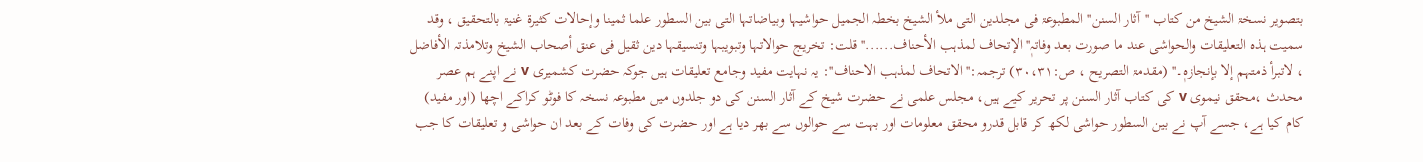بتصویر نسخۃ الشیخ من کتاب ''آثار السنن'' المطبوعۃ فی مجلدین التی ملأ الشیخ بخطہ الجمیل حواشیہا وبیاضاتہا التی بین السطور علما ثمینا وإحالات کثیرۃ غنیۃ بالتحقیق ، وقد سمیت ہذہ التعلیقات والحواشی عند ما صورت بعد وفاتہٖ''الإتحاف لمذہب الأحناف......'' قلت: تخریج حوالاتہا وتبویبہا وتنسیقہا دین ثقیل فی عنق أصحاب الشیخ وتلامذتہ الأفاضل ، لاتبرأ ذمتہم إلا بإنجازہٖ۔'' (مقدمۃ التصریح ، ص:٣٠،٣١) ترجمہ:''الاتحاف لمذہب الاحناف'': یہ نہایت مفید وجامع تعلیقات ہیں جوکہ حضرت کشمیری v نے اپنے ہم عصر محدث ،محقق نیموی v کی کتاب آثار السنن پر تحریر کیے ہیں، مجلس علمی نے حضرت شیخ کے آثار السنن کی دو جلدوں میں مطبوعہ نسخہ کا فوٹو کراکے اچھا (اور مفید) کام کیا ہے، جسے آپ نے بین السطور حواشی لکھ کر قابل قدرو محقق معلومات اور بہت سے حوالوں سے بھر دیا ہے اور حضرت کی وفات کے بعد ان حواشی و تعلیقات کا جب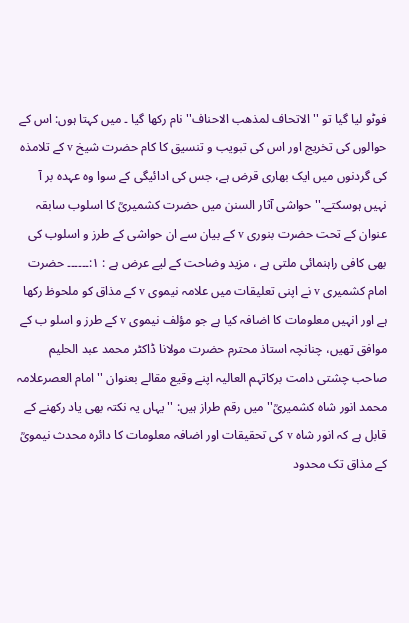فوٹو لیا گیا تو ''الاتحاف لمذھب الاحناف''نام رکھا گیا ۔ میں کہتا ہوں: اس کے حوالوں کی تخریج اور اس کی تبویب و تنسیق کا کام حضرت شیخ v کے تلامذہ کی گردنوں میں ایک بھاری قرض ہے، جس کی ادائیگی کے سوا وہ عہدہ بر آ نہیں ہوسکتے۔'' حواشی آثار السنن میں حضرت کشمیریؒ کا اسلوب سابقہ عنوان کے تحت حضرت بنوری v کے بیان سے ان حواشی کے طرز و اسلوب کی بھی کافی راہنمائی ملتی ہے ، مزید وضاحت کے لیے عرض ہے : ١:۔۔۔۔۔۔ حضرت امام کشمیری v نے اپنی تعلیقات میں علامہ نیموی v کے مذاق کو ملحوظ رکھا ہے اور انہیں معلومات کا اضافہ کیا ہے جو مؤلف نیموی v کے طرز و اسلو ب کے موافق تھیں، چنانچہ استاذ محترم حضرت مولانا ڈاکٹر محمد عبد الحلیم صاحب چشتی دامت برکاتہم العالیہ اپنے وقیع مقالے بعنوان ''امام العصرعلامہ محمد انور شاہ کشمیریؒ''میں رقم طراز ہیں: ''یہاں یہ نکتہ بھی یاد رکھنے کے قابل ہے کہ انور شاہ v کی تحقیقات اور اضافہ معلومات کا دائرہ محدث نیمویؒ کے مذاق تک محدود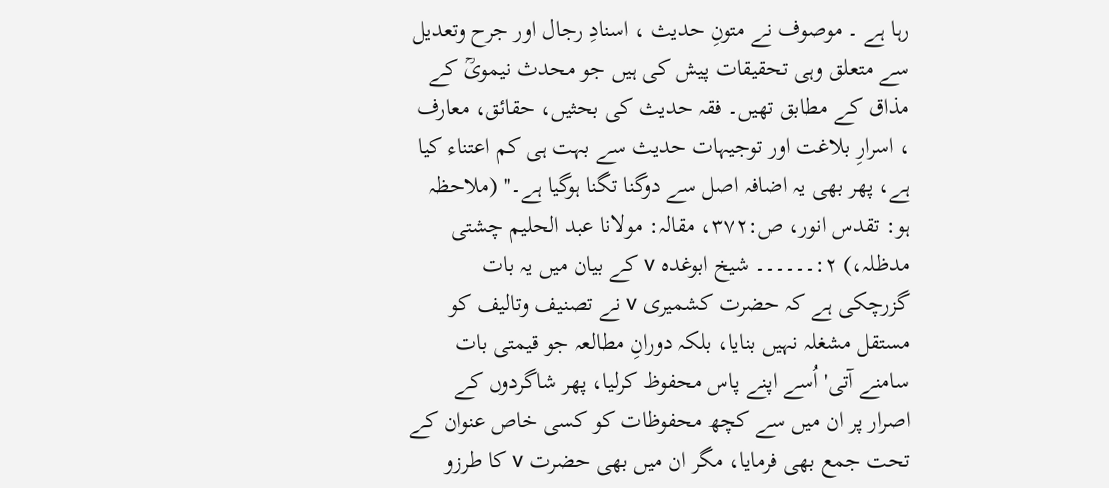رہا ہے ۔ موصوف نے متونِ حدیث ، اسنادِ رجال اور جرح وتعدیل سے متعلق وہی تحقیقات پیش کی ہیں جو محدث نیمویؒ کے مذاق کے مطابق تھیں۔ فقہ حدیث کی بحثیں، حقائق، معارف ، اسرارِ بلاغت اور توجیہات حدیث سے بہت ہی کم اعتناء کیا ہے، پھر بھی یہ اضافہ اصل سے دوگنا تگنا ہوگیا ہے۔'' (ملاحظہ ہو: تقدس انور، ص:٣٧٢، مقالہ: مولانا عبد الحلیم چشتی مدظلہ،) ٢:۔۔۔۔۔۔ شیخ ابوغدہ v کے بیان میں یہ بات گزرچکی ہے کہ حضرت کشمیری v نے تصنیف وتالیف کو مستقل مشغلہ نہیں بنایا، بلکہ دورانِ مطالعہ جو قیمتی بات سامنے آتی' اُسے اپنے پاس محفوظ کرلیا، پھر شاگردوں کے اصرار پر ان میں سے کچھ محفوظات کو کسی خاص عنوان کے تحت جمع بھی فرمایا، مگر ان میں بھی حضرت v کا طرزو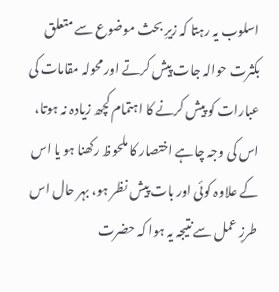اسلوب یہ رہتا کہ زیرِ بحث موضوع سے متعلق بکثرت حوالہ جات پیش کرتے اور محولہ مقامات کی عبارات کو پیش کرنے کا اہتمام کچھ زیادہ نہ ہوتا، اس کی وجہ چاہے اختصار کا ملحوظ رکھنا ہو یا اس کے علاوہ کوئی اور بات پیش نظر ہو، بہر حال اس طرزِ عمل سے نتیجہ یہ ہوا کہ حضرت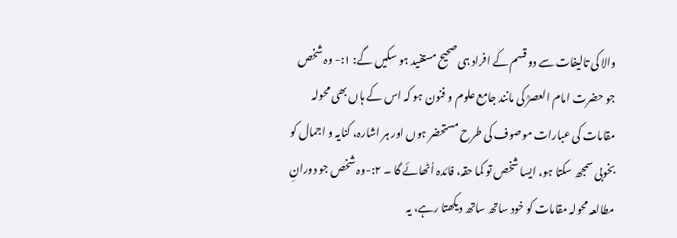والا کی تالیفات سے دو قسم کے افراد ہی صحیح مستفید ہو سکیں گے: ١:- وہ شخص جو حضرت امام العصرؒ کی مانند جامع علوم و فنون ہو کہ اس کے ہاں بھی محولہ مقامات کی عبارات موصوف کی طرح مستحضر ہوں اور ہر اشارہ، کنایہ و اجمال کو بخوبی سمجھ سکتا ہو، ایسا شخص تو کما حقہ، فائدہ اُٹھائے گا ۔ ٢:-وہ شخص جو دورانِ مطالعہ محولہ مقامات کو خود ساتھ ساتھ دیکھتا رہے، یہ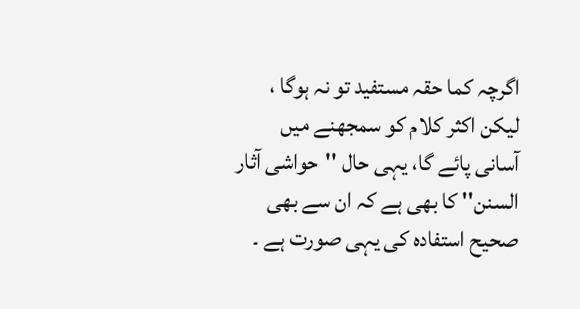اگرچہ کما حقہ مستفید تو نہ ہوگا ، لیکن اکثر کلام کو سمجھنے میں آسانی پائے گا، یہی حال ''حواشی آثار السنن'' کا بھی ہے کہ ان سے بھی صحیح استفادہ کی یہی صورت ہے ۔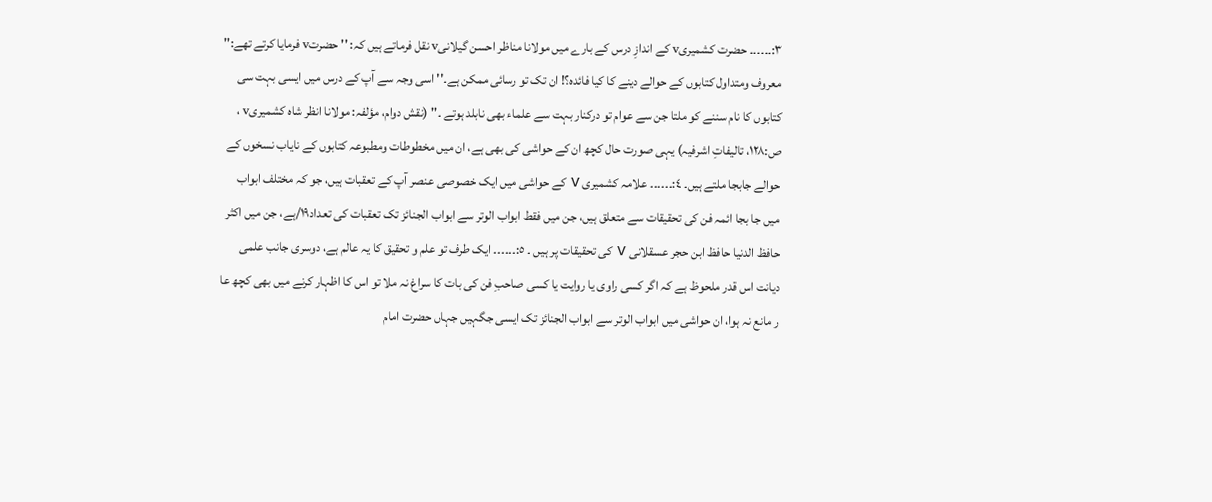٣:۔۔۔۔۔۔ حضرت کشمیریv کے اندازِ درس کے بارے میں مولانا مناظر احسن گیلانیv نقل فرماتے ہیں کہ: '' حضرتv فرمایا کرتے تھے:'' معروف ومتداول کتابوں کے حوالے دینے کا کیا فائدہ؟! ان تک تو رسائی ممکن ہے۔'' اسی وجہ سے آپ کے درس میں ایسی بہت سی کتابوں کا نام سننے کو ملتا جن سے عوام تو درکنار بہت سے علماء بھی نابلد ہوتے ۔'' (نقش دوام، مؤلفہ: مولانا انظر شاہ کشمیریv ، ص:١٢٨، تالیفاتِ اشرفیہ) یہی صورت حال کچھ ان کے حواشی کی بھی ہے، ان میں مخطوطات ومطبوعہ کتابوں کے نایاب نسخوں کے حوالے جابجا ملتے ہیں۔ ٤:۔۔۔۔۔۔ علامہ کشمیری v کے حواشی میں ایک خصوصی عنصر آپ کے تعقبات ہیں، جو کہ مختلف ابواب میں جا بجا ائمہ فن کی تحقیقات سے متعلق ہیں، جن میں فقط ابواب الوتر سے ابواب الجنائز تک تعقبات کی تعداد١٩/ہے، جن میں اکثر حافظ الدنیا حافظ ابن حجر عسقلانی v کی تحقیقات پر ہیں ۔ ٥:۔۔۔۔۔۔ ایک طرف تو علم و تحقیق کا یہ عالم ہے، دوسری جانب علمی دیانت اس قدر ملحوظ ہے کہ اگر کسی راوی یا روایت یا کسی صاحبِ فن کی بات کا سراغ نہ ملا تو اس کا اظہار کرنے میں بھی کچھ عا ر مانع نہ ہوا، ان حواشی میں ابواب الوتر سے ابواب الجنائز تک ایسی جگہیں جہاں حضرت امام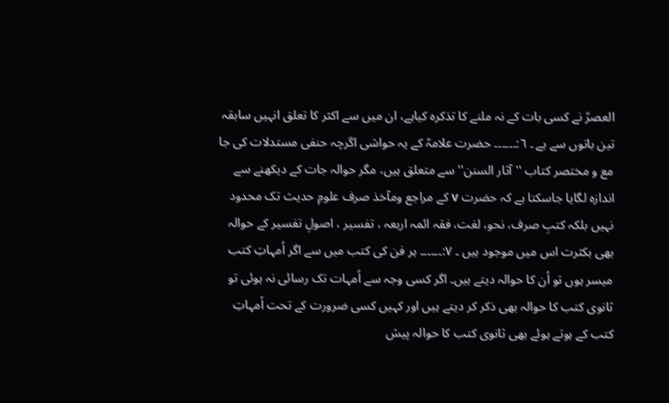العصرؒ نے کسی بات کے نہ ملنے کا تذکرہ کیاہے، ان میں سے اکثر کا تعلق انہیں سابقہ تین باتوں سے ہے ۔ ٦:۔۔۔۔۔۔ حضرت علامہؒ کے یہ حواشی اگرچہ حنفی مستدلات کی جا مع و مختصر کتاب ''آثار السنن'' سے متعلق ہیں، مگر حوالہ جات کے دیکھنے سے اندازہ لگایا جاسکتا ہے کہ حضرت v کے مراجع ومآخذ صرف علومِ حدیث تک محدود نہیں بلکہ کتبِ صرف، نحو، لغت، فقہ ائمہ اربعہ ، تفسیر ، اصولِ تفسیر کے حوالہ بھی بکثرت اس میں موجود ہیں ۔ ٧:۔۔۔۔۔۔ ہر فن کی کتب میں سے اگر اُمہاتِ کتب میسر ہوں تو اُن کا حوالہ دیتے ہیں۔ اگر کسی وجہ سے اُمہات تک رسائی نہ ہوئی تو ثانوی کتب کا حوالہ بھی ذکر کر دیتے ہیں اور کہیں کسی ضرورت کے تحت اُمہاتِ کتب کے ہوتے ہوئے بھی ثانوی کتب کا حوالہ پیش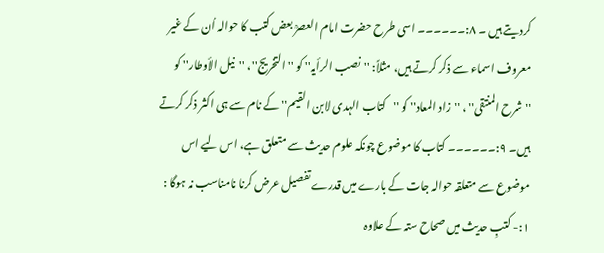کردیتے ہیں ۔ ٨:۔۔۔۔۔۔ اسی طرح حضرت امام العصرؒ بعض کتب کا حوالہ اُن کے غیر معروف اسماء سے ذکر کرتے ہیں، مثلاً: ''نصب الرأیہ'' کو ''التخریج''، ''نیل الأوطار'' کو ''شرح المنتقی'' ، ''زاد المعاد'' کو ''کتاب الہدی لابن القیم'' کے نام سے ہی اکثر ذکر کرتے ہیں۔ ٩:۔۔۔۔۔۔ کتاب کا موضوع چونکہ علوم حدیث سے متعلق ہے، اس لیے اس موضوع سے متعلقہ حوالہ جات کے بارے میں قدرے تفصیل عرض کرنا نامناسب نہ ہوگا : ١:- کتبِ حدیث میں صحاح ستہ کے علاوہ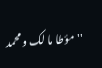''مؤطا ما لک و محمد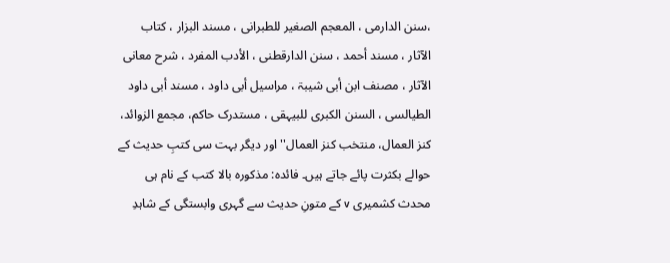،سنن الدارمی ، المعجم الصغیر للطبرانی ، مسند البزار ، کتاب الآثار ، مسند أحمد ، سنن الدارقطنی ، الأدب المفرد ، شرح معانی الآثار ، مصنف ابن أبی شیبۃ ، مراسیل أبی داود ، مسند أبی داود الطیالسی ، السنن الکبری للبیہقی ، مستدرک حاکم، مجمع الزوائد، کنز العمال، منتخب کنز العمال'' اور دیگر بہت سی کتبِ حدیث کے حوالے بکثرت پائے جاتے ہیں۔ فائدہ: مذکورہ بالا کتب کے نام ہی محدث کشمیری v کے متونِ حدیث سے گہری وابستگی کے شاہدِ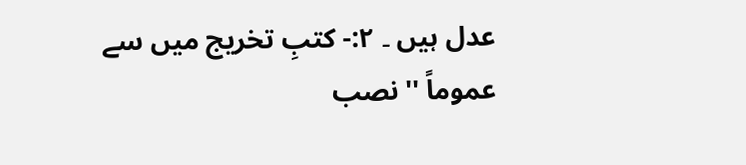عدل ہیں ۔ ٢:- کتبِ تخریج میں سے عموماً ''نصب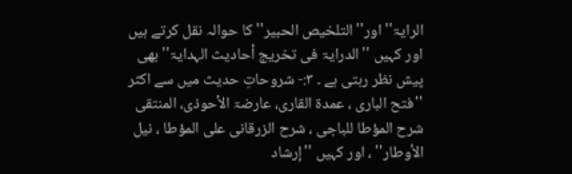الرایۃ'' اور''التلخیص الحبیر'' کا حوالہ نقل کرتے ہیں اور کہیں ''الدرایۃ فی تخریج أحادیث الہدایۃ'' بھی پیش نظر رہتی ہے ۔ ٣:- شروحاتِ حدیث میں سے اکثر ''فتح الباری ، عمدۃ القاری، عارضۃ الأحوذی، المنتقی شرح المؤطا للباجی ، شرح الزرقانی علی المؤطا ، نیل الأوطار'' ، اور کہیں ''إرشاد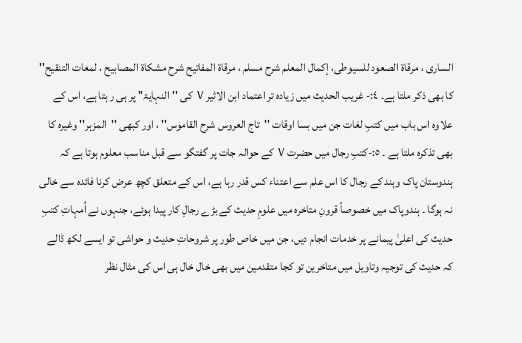الساری ، مرقاۃ الصعود للسیوطی، إکمال المعلم شرح مسلم ، مرقاۃ المفاتیح شرح مشکاۃ المصابیح ، لمعات التنقیح'' کا بھی ذکر ملتا ہے۔ ٤:- غریب الحدیث میں زیادہ تر اعتماد ابن الاثیر v کی ''النہایۃ'' پر ہی ر ہتا ہے، اس کے علاوہ اس باب میں کتبِ لغات جن میں بسا اوقات ''تاج العروس شرح القاموس'' ، اور کبھی ''المزہر'' وغیرہ کا بھی تذکرہ ملتا ہے ۔ ٥:-کتبِ رجال میں حضرت v کے حوالہ جات پر گفتگو سے قبل مناسب معلوم ہوتا ہے کہ ہندوستان پاک وہند کے رجال کا اس علم سے اعتناء کس قدر رہا ہے، اس کے متعلق کچھ عرض کرنا فائدہ سے خالی نہ ہوگا ۔ ہندوپاک میں خصوصاً قرونِ متاخرہ میں علومِ حدیث کے بڑے رجالِ کار پیدا ہوئے، جنہوں نے اُمہاتِ کتبِ حدیث کی اعلیٰ پیمانے پر خدمات انجام دیں، جن میں خاص طور پر شروحاتِ حدیث و حواشی تو ایسے لکھ ڈالے کہ حدیث کی توجیہ وتاویل میں متاخرین تو کجا متقدمین میں بھی خال خال ہی اس کی مثال نظر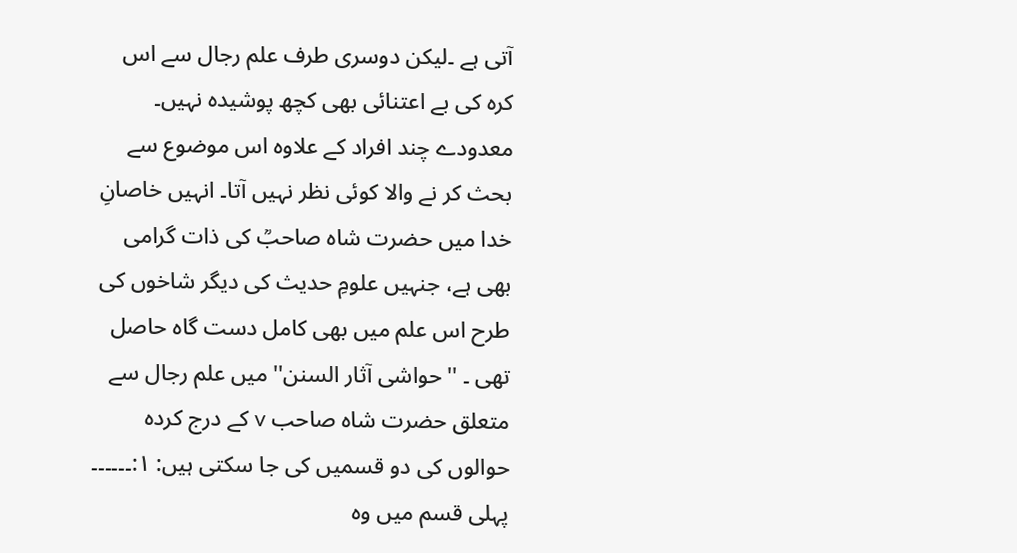آتی ہے ۔لیکن دوسری طرف علم رجال سے اس کرہ کی بے اعتنائی بھی کچھ پوشیدہ نہیں۔ معدودے چند افراد کے علاوہ اس موضوع سے بحث کر نے والا کوئی نظر نہیں آتا۔ انہیں خاصانِ خدا میں حضرت شاہ صاحبؒ کی ذات گرامی بھی ہے، جنہیں علومِ حدیث کی دیگر شاخوں کی طرح اس علم میں بھی کامل دست گاہ حاصل تھی ۔ ''حواشی آثار السنن'' میں علم رجال سے متعلق حضرت شاہ صاحب v کے درج کردہ حوالوں کی دو قسمیں کی جا سکتی ہیں: ١:۔۔۔۔۔۔ پہلی قسم میں وہ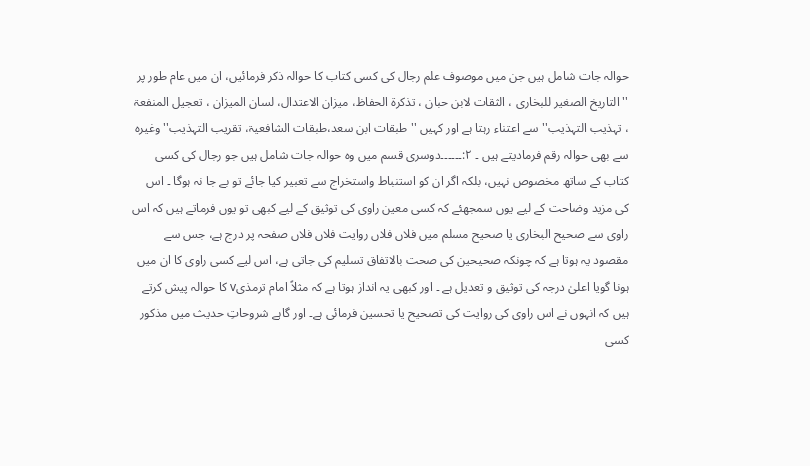حوالہ جات شامل ہیں جن میں موصوف علم رجال کی کسی کتاب کا حوالہ ذکر فرمائیں، ان میں عام طور پر ''التاریخ الصغیر للبخاری ، الثقات لابن حبان ، تذکرۃ الحفاظ، میزان الاعتدال، لسان المیزان ، تعجیل المنفعۃ ، تہذیب التہذیب'' سے اعتناء رہتا ہے اور کہیں ''طبقات ابن سعد،طبقات الشافعیۃ، تقریب التہذیب'' وغیرہ سے بھی حوالہ رقم فرمادیتے ہیں ۔ ٢:۔۔۔۔۔۔دوسری قسم میں وہ حوالہ جات شامل ہیں جو رجال کی کسی کتاب کے ساتھ مخصوص نہیں، بلکہ اگر ان کو استنباط واستخراج سے تعبیر کیا جائے تو بے جا نہ ہوگا ۔ اس کی مزید وضاحت کے لیے یوں سمجھئے کہ کسی معین راوی کی توثیق کے لیے کبھی تو یوں فرماتے ہیں کہ اس راوی سے صحیح البخاری یا صحیح مسلم میں فلاں فلاں روایت فلاں فلاں صفحہ پر درج ہے، جس سے مقصود یہ ہوتا ہے کہ چونکہ صحیحین کی صحت بالاتفاق تسلیم کی جاتی ہے، اس لیے کسی راوی کا ان میں ہونا گویا اعلیٰ درجہ کی توثیق و تعدیل ہے ۔ اور کبھی یہ انداز ہوتا ہے کہ مثلاً امام ترمذیv کا حوالہ پیش کرتے ہیں کہ انہوں نے اس راوی کی روایت کی تصحیح یا تحسین فرمائی ہے۔ اور گاہے شروحاتِ حدیث میں مذکور کسی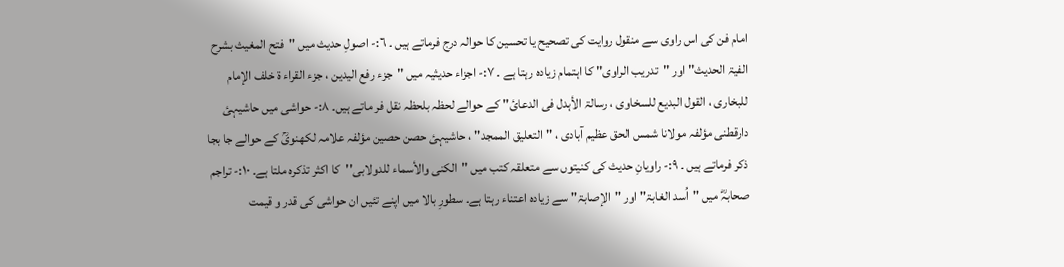امام فن کی اس راوی سے منقول روایت کی تصحیح یا تحسین کا حوالہ درج فرماتے ہیں ۔ ٦:- اصولِ حدیث میں ''فتح المغیث بشرح الفیۃ الحدیث'' اور ''تدریب الراوی'' کا اہتمام زیادہ رہتا ہے ۔ ٧:- اجزاء حدیثیہ میں ''جزء رفع الیدین ، جزء القراء ۃ خلف الإمام للبخاری ، القول البدیع للسخاوی ، رسالۃ الأہدل فی الدعائ'' کے حوالے لحظہ بلحظہ نقل فر ماتے ہیں۔ ٨:- حواشی میں حاشیہئ دارقطنی مؤلفہ مولانا شمس الحق عظیم آبادی ، ''التعلیق الممجد'' ، حاشیہئ حصن حصین مؤلفہ علامہ لکھنویؒ کے حوالے جا بجا ذکر فرماتے ہیں ۔ ٩:- راویانِ حدیث کی کنیتوں سے متعلقہ کتب میں ''الکنی والأسماء للدولابی''کا اکثر تذکرہ ملتا ہے۔ ١٠:- تراجم صحابہؓ میں ''اُسد الغابۃ'' اور ''الإصابۃ'' سے زیادہ اعتناء رہتا ہے۔ سطورِ بالا میں اپنے تئیں ان حواشی کی قدر و قیمت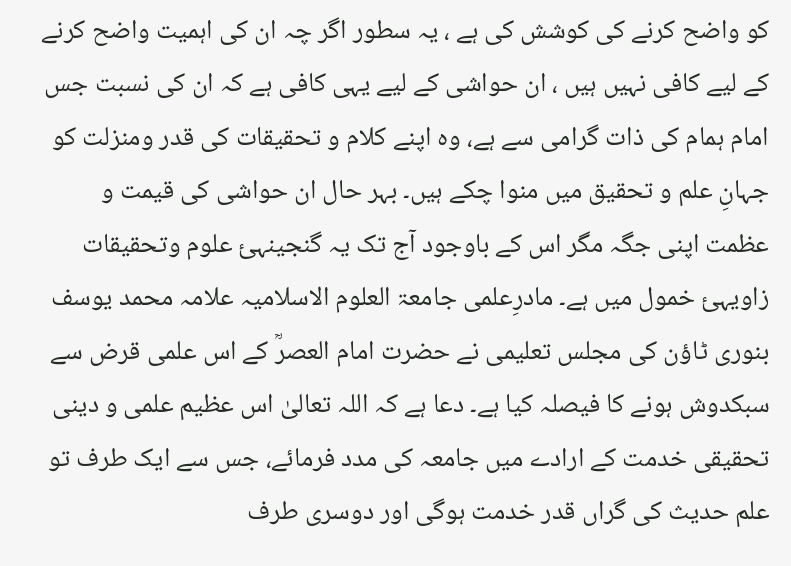کو واضح کرنے کی کوشش کی ہے ، یہ سطور اگر چہ ان کی اہمیت واضح کرنے کے لیے کافی نہیں ہیں ، ان حواشی کے لیے یہی کافی ہے کہ ان کی نسبت جس امام ہمام کی ذات گرامی سے ہے، وہ اپنے کلام و تحقیقات کی قدر ومنزلت کو جہانِ علم و تحقیق میں منوا چکے ہیں۔ بہر حال ان حواشی کی قیمت و عظمت اپنی جگہ مگر اس کے باوجود آج تک یہ گنجینہئ علوم وتحقیقات زاویہئ خمول میں ہے۔ مادرِعلمی جامعۃ العلوم الاسلامیہ علامہ محمد یوسف بنوری ٹاؤن کی مجلس تعلیمی نے حضرت امام العصرؒ کے اس علمی قرض سے سبکدوش ہونے کا فیصلہ کیا ہے۔ دعا ہے کہ اللہ تعالیٰ اس عظیم علمی و دینی تحقیقی خدمت کے ارادے میں جامعہ کی مدد فرمائے، جس سے ایک طرف تو علم حدیث کی گراں قدر خدمت ہوگی اور دوسری طرف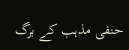حنفی مذہب کے برگ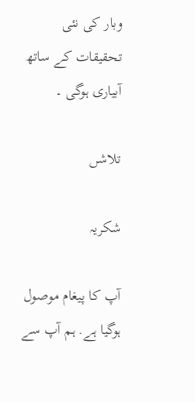وبار کی نئی تحقیقات کے ساتھ آبیاری ہوگی ۔

تلاشں

شکریہ

آپ کا پیغام موصول ہوگیا ہے. ہم آپ سے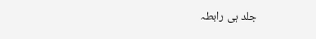جلد ہی رابطہ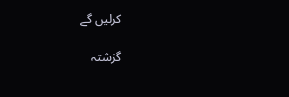کرلیں گے

گزشتہ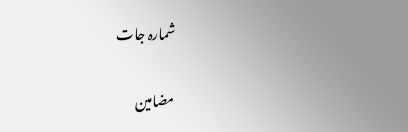شمارہ جات

مضامین